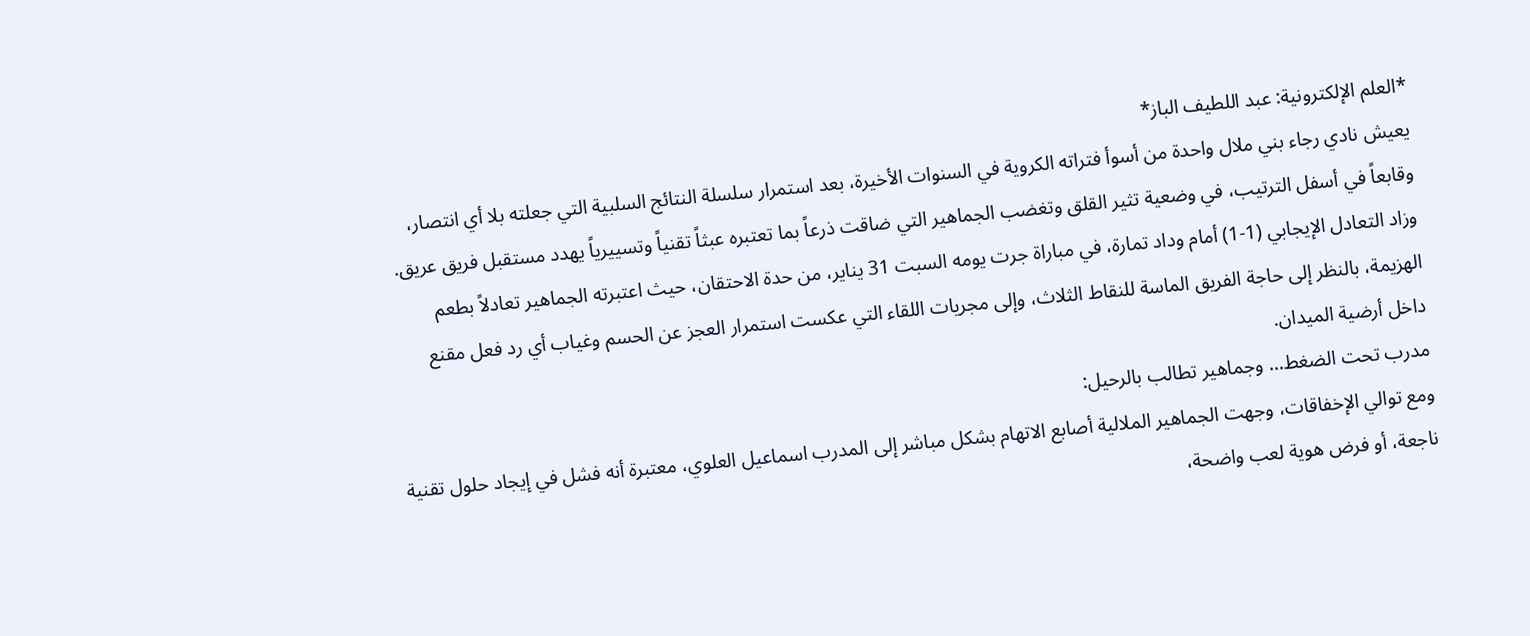*العلم الإلكترونية: عبد اللطيف الباز*
يعيش نادي رجاء بني ملال واحدة من أسوأ فتراته الكروية في السنوات الأخيرة، بعد استمرار سلسلة النتائج السلبية التي جعلته بلا أي انتصار، وقابعاً في أسفل الترتيب، في وضعية تثير القلق وتغضب الجماهير التي ضاقت ذرعاً بما تعتبره عبثاً تقنياً وتسييرياً يهدد مستقبل فريق عريق.
وزاد التعادل الإيجابي (1-1) أمام وداد تمارة، في مباراة جرت يومه السبت 31 يناير، من حدة الاحتقان، حيث اعتبرته الجماهير تعادلاً بطعم الهزيمة، بالنظر إلى حاجة الفريق الماسة للنقاط الثلاث، وإلى مجريات اللقاء التي عكست استمرار العجز عن الحسم وغياب أي رد فعل مقنع داخل أرضية الميدان.
مدرب تحت الضغط… وجماهير تطالب بالرحيل:
ومع توالي الإخفاقات، وجهت الجماهير الملالية أصابع الاتهام بشكل مباشر إلى المدرب اسماعيل العلوي، معتبرة أنه فشل في إيجاد حلول تقنية ناجعة، أو فرض هوية لعب واضحة،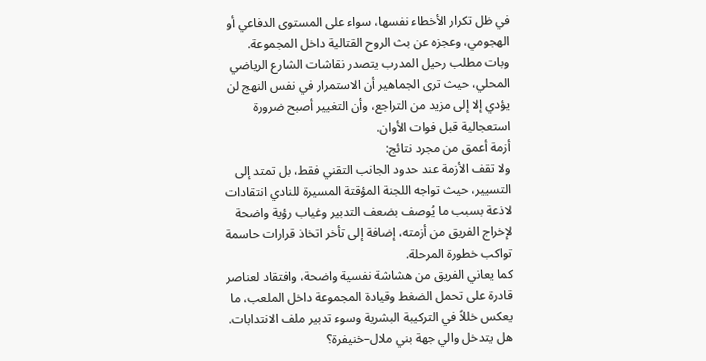في ظل تكرار الأخطاء نفسها، سواء على المستوى الدفاعي أو الهجومي، وعجزه عن بث الروح القتالية داخل المجموعة.
وبات مطلب رحيل المدرب يتصدر نقاشات الشارع الرياضي المحلي، حيث ترى الجماهير أن الاستمرار في نفس النهج لن يؤدي إلا إلى مزيد من التراجع، وأن التغيير أصبح ضرورة استعجالية قبل فوات الأوان.
أزمة أعمق من مجرد نتائج:
ولا تقف الأزمة عند حدود الجانب التقني فقط، بل تمتد إلى التسيير، حيث تواجه اللجنة المؤقتة المسيرة للنادي انتقادات لاذعة بسبب ما يُوصف بضعف التدبير وغياب رؤية واضحة لإخراج الفريق من أزمته، إضافة إلى تأخر اتخاذ قرارات حاسمة تواكب خطورة المرحلة.
كما يعاني الفريق من هشاشة نفسية واضحة، وافتقاد لعناصر قادرة على تحمل الضغط وقيادة المجموعة داخل الملعب، ما يعكس خللاً في التركيبة البشرية وسوء تدبير ملف الانتدابات.
هل يتدخل والي جهة بني ملال–خنيفرة؟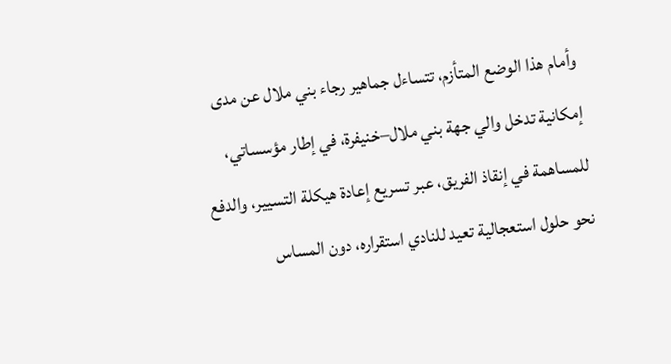وأمام هذا الوضع المتأزم، تتساءل جماهير رجاء بني ملال عن مدى إمكانية تدخل والي جهة بني ملال–خنيفرة، في إطار مؤسساتي، للمساهمة في إنقاذ الفريق، عبر تسريع إعادة هيكلة التسيير، والدفع نحو حلول استعجالية تعيد للنادي استقراره، دون المساس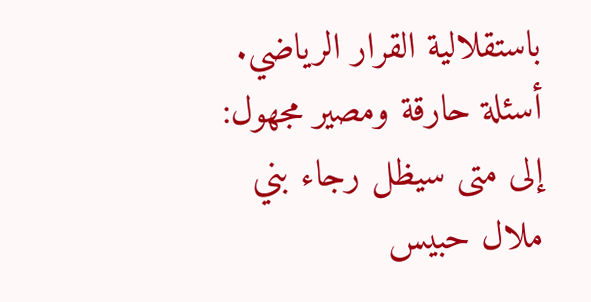باستقلالية القرار الرياضي.
أسئلة حارقة ومصير مجهول:
إلى متى سيظل رجاء بني ملال حبيس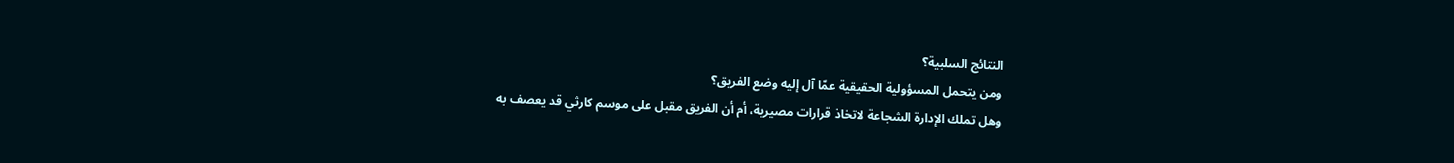النتائج السلبية؟
ومن يتحمل المسؤولية الحقيقية عمّا آل إليه وضع الفريق؟
وهل تملك الإدارة الشجاعة لاتخاذ قرارات مصيرية، أم أن الفريق مقبل على موسم كارثي قد يعصف به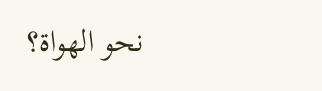نحو الهواة؟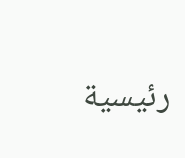رئيسية